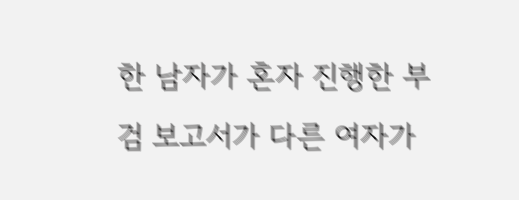한 남자가 혼자 진행한 부검 보고서가 다른 여자가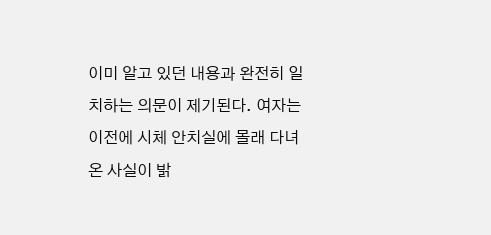이미 알고 있던 내용과 완전히 일치하는 의문이 제기된다. 여자는 이전에 시체 안치실에 몰래 다녀온 사실이 밝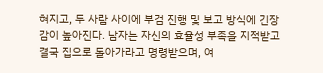혀지고, 두 사람 사이에 부검 진행 및 보고 방식에 긴장감이 높아진다. 남자는 자신의 효율성 부족을 지적받고 결국 집으로 돌아가라고 명령받으며, 여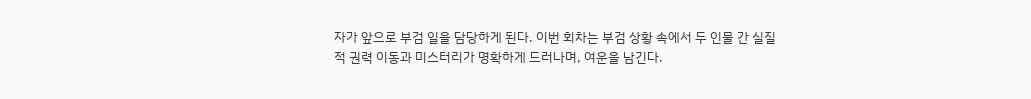자가 앞으로 부검 일을 담당하게 된다. 이번 회차는 부검 상황 속에서 두 인물 간 실질적 권력 이동과 미스터리가 명확하게 드러나며, 여운을 남긴다.